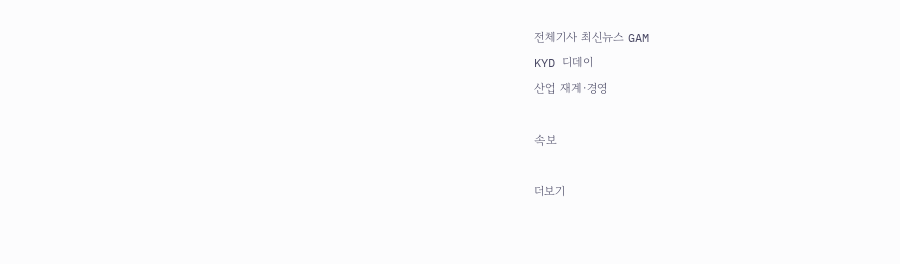전체기사 최신뉴스 GAM
KYD 디데이
산업 재계·경영

속보

더보기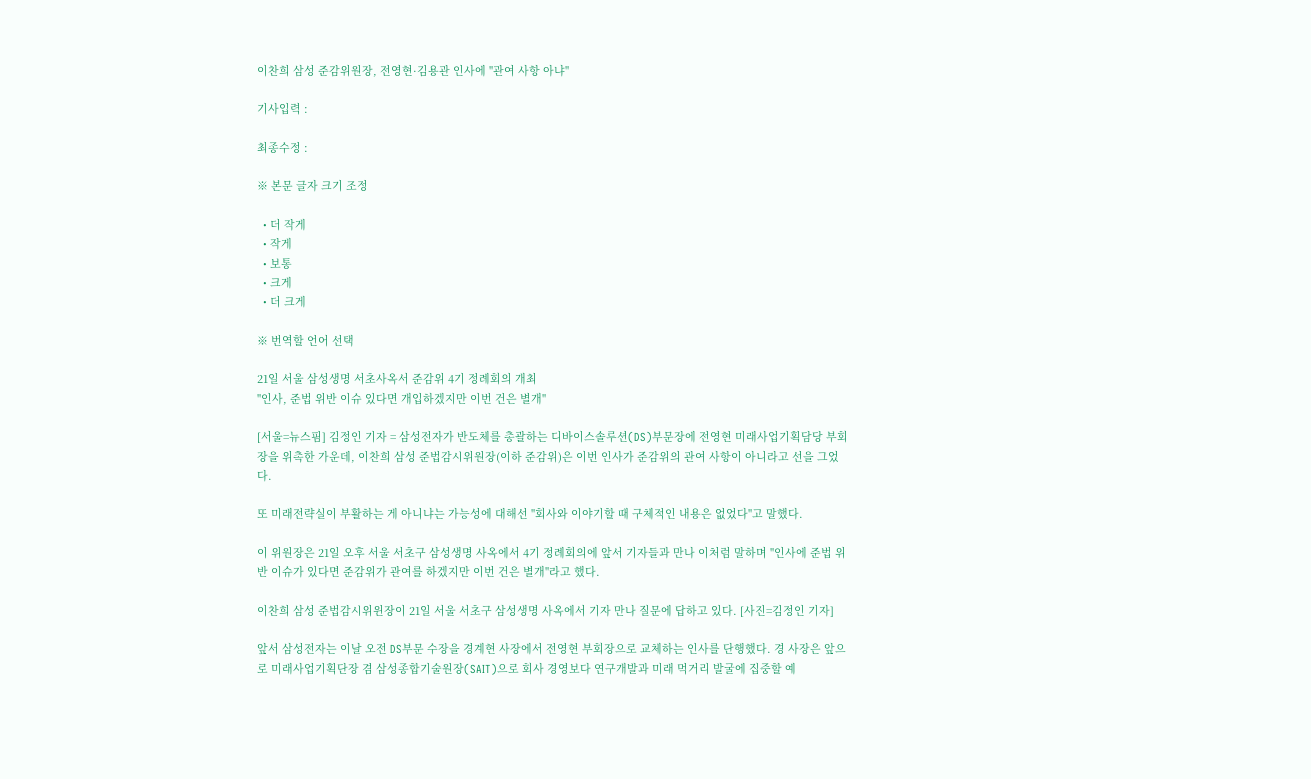이찬희 삼성 준감위원장, 전영현·김용관 인사에 "관여 사항 아냐"

기사입력 :

최종수정 :

※ 본문 글자 크기 조정

  • 더 작게
  • 작게
  • 보통
  • 크게
  • 더 크게

※ 번역할 언어 선택

21일 서울 삼성생명 서초사옥서 준감위 4기 정례회의 개최
"인사, 준법 위반 이슈 있다면 개입하겠지만 이번 건은 별개"

[서울=뉴스핌] 김정인 기자 = 삼성전자가 반도체를 총괄하는 디바이스솔루션(DS)부문장에 전영현 미래사업기획담당 부회장을 위촉한 가운데, 이찬희 삼성 준법감시위원장(이하 준감위)은 이번 인사가 준감위의 관여 사항이 아니라고 선을 그었다.

또 미래전략실이 부활하는 게 아니냐는 가능성에 대해선 "회사와 이야기할 때 구체적인 내용은 없었다"고 말했다.

이 위원장은 21일 오후 서울 서초구 삼성생명 사옥에서 4기 정례회의에 앞서 기자들과 만나 이처럼 말하며 "인사에 준법 위반 이슈가 있다면 준감위가 관여를 하겠지만 이번 건은 별개"라고 했다.

이찬희 삼성 준법감시위윈장이 21일 서울 서초구 삼성생명 사옥에서 기자 만나 질문에 답하고 있다. [사진=김정인 기자]

앞서 삼성전자는 이날 오전 DS부문 수장을 경계현 사장에서 전영현 부회장으로 교체하는 인사를 단행했다. 경 사장은 앞으로 미래사업기획단장 겸 삼성종합기술원장(SAIT)으로 회사 경영보다 연구개발과 미래 먹거리 발굴에 집중할 예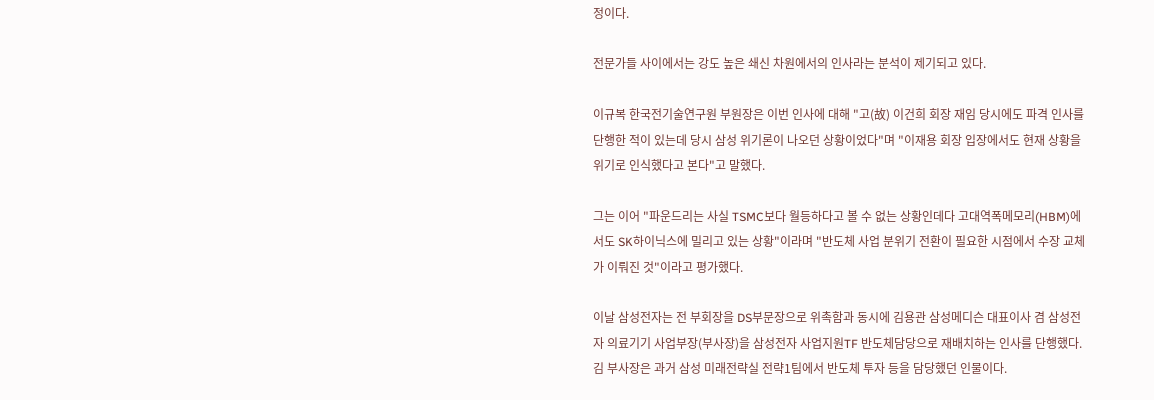정이다.

전문가들 사이에서는 강도 높은 쇄신 차원에서의 인사라는 분석이 제기되고 있다.

이규복 한국전기술연구원 부원장은 이번 인사에 대해 "고(故) 이건희 회장 재임 당시에도 파격 인사를 단행한 적이 있는데 당시 삼성 위기론이 나오던 상황이었다"며 "이재용 회장 입장에서도 현재 상황을 위기로 인식했다고 본다"고 말했다.

그는 이어 "파운드리는 사실 TSMC보다 월등하다고 볼 수 없는 상황인데다 고대역폭메모리(HBM)에서도 SK하이닉스에 밀리고 있는 상황"이라며 "반도체 사업 분위기 전환이 필요한 시점에서 수장 교체가 이뤄진 것"이라고 평가했다.

이날 삼성전자는 전 부회장을 DS부문장으로 위촉함과 동시에 김용관 삼성메디슨 대표이사 겸 삼성전자 의료기기 사업부장(부사장)을 삼성전자 사업지원TF 반도체담당으로 재배치하는 인사를 단행했다. 김 부사장은 과거 삼성 미래전략실 전략1팀에서 반도체 투자 등을 담당했던 인물이다.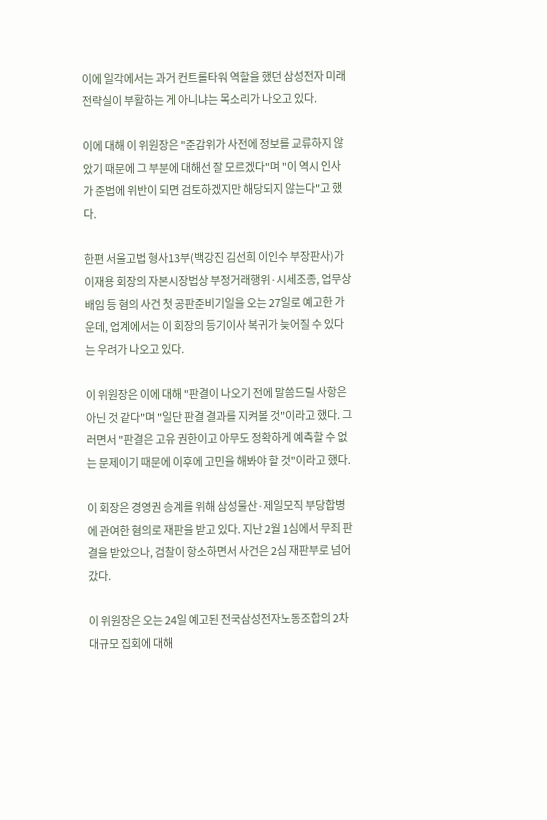이에 일각에서는 과거 컨트롤타워 역할을 했던 삼성전자 미래전략실이 부활하는 게 아니냐는 목소리가 나오고 있다.

이에 대해 이 위원장은 "준감위가 사전에 정보를 교류하지 않았기 때문에 그 부분에 대해선 잘 모르겠다"며 "이 역시 인사가 준법에 위반이 되면 검토하겠지만 해당되지 않는다"고 했다.

한편 서울고법 형사13부(백강진 김선희 이인수 부장판사)가 이재용 회장의 자본시장법상 부정거래행위·시세조종, 업무상 배임 등 혐의 사건 첫 공판준비기일을 오는 27일로 예고한 가운데, 업계에서는 이 회장의 등기이사 복귀가 늦어질 수 있다는 우려가 나오고 있다.

이 위원장은 이에 대해 "판결이 나오기 전에 말씀드릴 사항은 아닌 것 같다"며 "일단 판결 결과를 지켜볼 것"이라고 했다. 그러면서 "판결은 고유 권한이고 아무도 정확하게 예측할 수 없는 문제이기 때문에 이후에 고민을 해봐야 할 것"이라고 했다.

이 회장은 경영권 승계를 위해 삼성물산·제일모직 부당합병에 관여한 혐의로 재판을 받고 있다. 지난 2월 1심에서 무죄 판결을 받았으나, 검찰이 항소하면서 사건은 2심 재판부로 넘어갔다.

이 위원장은 오는 24일 예고된 전국삼성전자노동조합의 2차 대규모 집회에 대해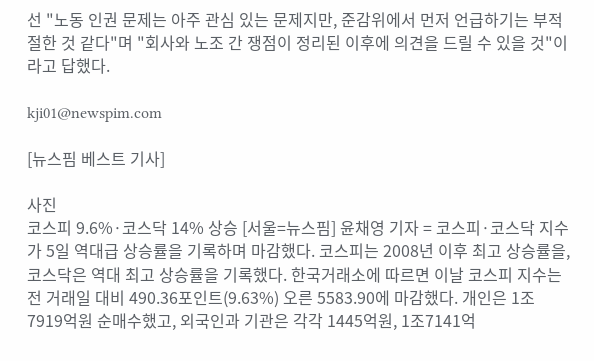선 "노동 인권 문제는 아주 관심 있는 문제지만, 준감위에서 먼저 언급하기는 부적절한 것 같다"며 "회사와 노조 간 쟁점이 정리된 이후에 의견을 드릴 수 있을 것"이라고 답했다.

kji01@newspim.com

[뉴스핌 베스트 기사]

사진
코스피 9.6%·코스닥 14% 상승 [서울=뉴스핌] 윤채영 기자 = 코스피·코스닥 지수가 5일 역대급 상승률을 기록하며 마감했다. 코스피는 2008년 이후 최고 상승률을, 코스닥은 역대 최고 상승률을 기록했다. 한국거래소에 따르면 이날 코스피 지수는 전 거래일 대비 490.36포인트(9.63%) 오른 5583.90에 마감했다. 개인은 1조7919억원 순매수했고, 외국인과 기관은 각각 1445억원, 1조7141억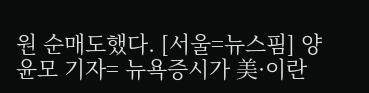원 순매도했다. [서울=뉴스핌] 양윤모 기자= 뉴욕증시가 美·이란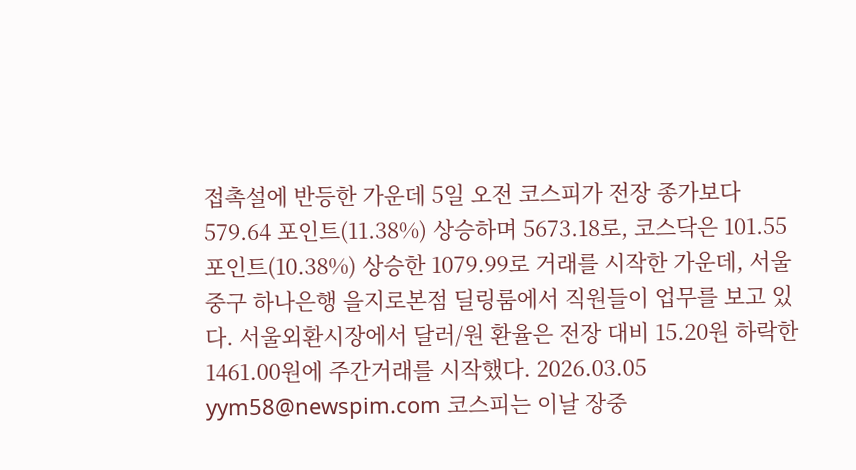접촉설에 반등한 가운데 5일 오전 코스피가 전장 종가보다 579.64 포인트(11.38%) 상승하며 5673.18로, 코스닥은 101.55포인트(10.38%) 상승한 1079.99로 거래를 시작한 가운데, 서울 중구 하나은행 을지로본점 딜링룸에서 직원들이 업무를 보고 있다. 서울외환시장에서 달러/원 환율은 전장 대비 15.20원 하락한 1461.00원에 주간거래를 시작했다. 2026.03.05 yym58@newspim.com 코스피는 이날 장중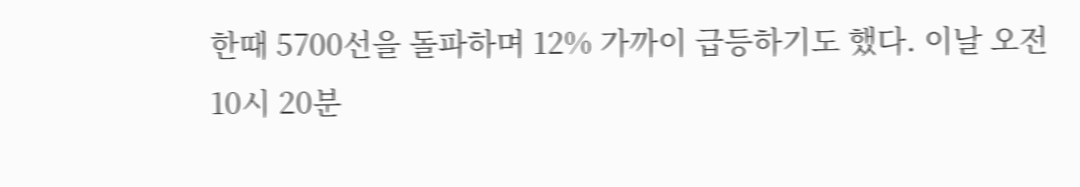한때 5700선을 돌파하며 12% 가까이 급등하기도 했다. 이날 오전 10시 20분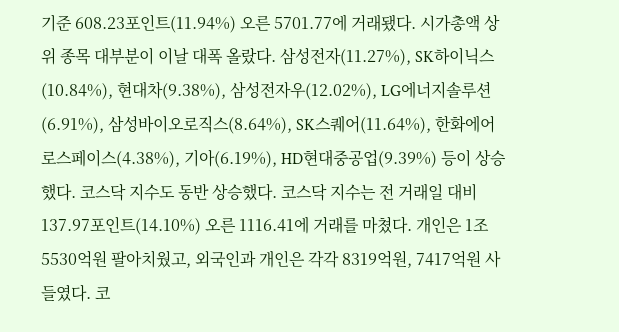기준 608.23포인트(11.94%) 오른 5701.77에 거래됐다. 시가총액 상위 종목 대부분이 이날 대폭 올랐다. 삼성전자(11.27%), SK하이닉스(10.84%), 현대차(9.38%), 삼성전자우(12.02%), LG에너지솔루션(6.91%), 삼성바이오로직스(8.64%), SK스퀘어(11.64%), 한화에어로스페이스(4.38%), 기아(6.19%), HD현대중공업(9.39%) 등이 상승했다. 코스닥 지수도 동반 상승했다. 코스닥 지수는 전 거래일 대비 137.97포인트(14.10%) 오른 1116.41에 거래를 마쳤다. 개인은 1조5530억원 팔아치웠고, 외국인과 개인은 각각 8319억원, 7417억원 사들였다. 코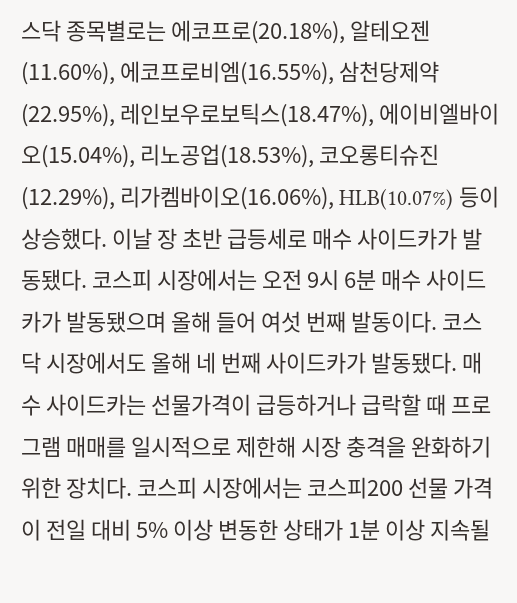스닥 종목별로는 에코프로(20.18%), 알테오젠(11.60%), 에코프로비엠(16.55%), 삼천당제약(22.95%), 레인보우로보틱스(18.47%), 에이비엘바이오(15.04%), 리노공업(18.53%), 코오롱티슈진(12.29%), 리가켐바이오(16.06%), HLB(10.07%) 등이 상승했다. 이날 장 초반 급등세로 매수 사이드카가 발동됐다. 코스피 시장에서는 오전 9시 6분 매수 사이드카가 발동됐으며 올해 들어 여섯 번째 발동이다. 코스닥 시장에서도 올해 네 번째 사이드카가 발동됐다. 매수 사이드카는 선물가격이 급등하거나 급락할 때 프로그램 매매를 일시적으로 제한해 시장 충격을 완화하기 위한 장치다. 코스피 시장에서는 코스피200 선물 가격이 전일 대비 5% 이상 변동한 상태가 1분 이상 지속될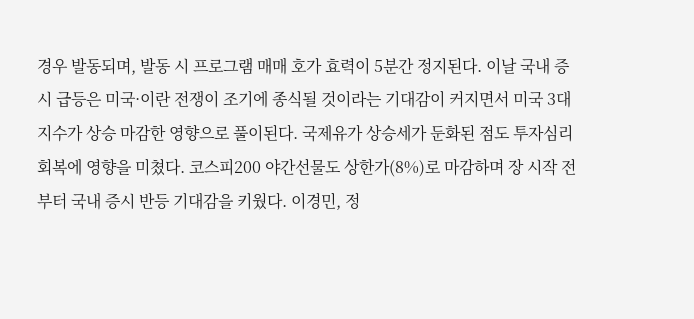경우 발동되며, 발동 시 프로그램 매매 호가 효력이 5분간 정지된다. 이날 국내 증시 급등은 미국·이란 전쟁이 조기에 종식될 것이라는 기대감이 커지면서 미국 3대 지수가 상승 마감한 영향으로 풀이된다. 국제유가 상승세가 둔화된 점도 투자심리 회복에 영향을 미쳤다. 코스피200 야간선물도 상한가(8%)로 마감하며 장 시작 전부터 국내 증시 반등 기대감을 키웠다. 이경민, 정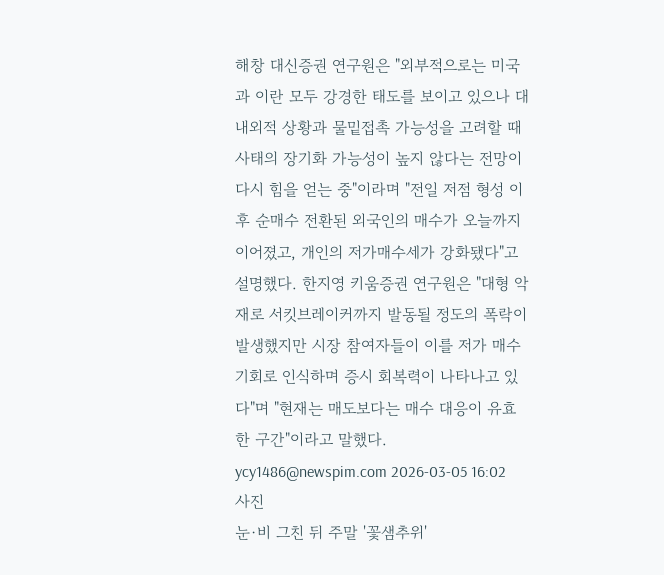해창 대신증권 연구원은 "외부적으로는 미국과 이란 모두 강경한 태도를 보이고 있으나 대내외적 상황과 물밑접촉 가능성을 고려할 때 사태의 장기화 가능성이 높지 않다는 전망이 다시 힘을 얻는 중"이라며 "전일 저점 형성 이후 순매수 전환된 외국인의 매수가 오늘까지 이어졌고, 개인의 저가매수세가 강화됐다"고 설명했다. 한지영 키움증권 연구원은 "대형 악재로 서킷브레이커까지 발동될 정도의 폭락이 발생했지만 시장 참여자들이 이를 저가 매수 기회로 인식하며 증시 회복력이 나타나고 있다"며 "현재는 매도보다는 매수 대응이 유효한 구간"이라고 말했다. ycy1486@newspim.com 2026-03-05 16:02
사진
눈·비 그친 뒤 주말 '꽃샘추위'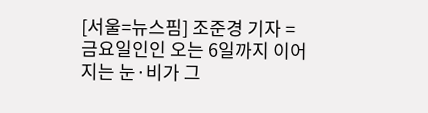[서울=뉴스핌] 조준경 기자 = 금요일인인 오는 6일까지 이어지는 눈·비가 그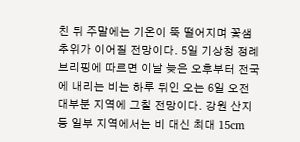친 뒤 주말에는 기온이 뚝 떨어지며 꽃샘추위가 이어질 전망이다. 5일 기상청 정례브리핑에 따르면 이날 늦은 오후부터 전국에 내리는 비는 하루 뒤인 오는 6일 오전 대부분 지역에 그칠 전망이다. 강원 산지 등 일부 지역에서는 비 대신 최대 15cm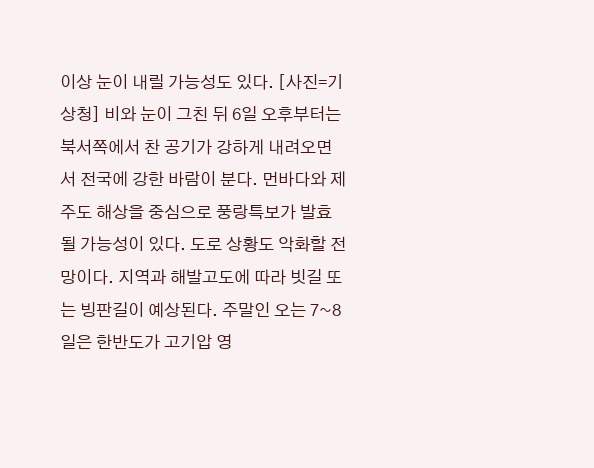이상 눈이 내릴 가능성도 있다. [사진=기상청] 비와 눈이 그친 뒤 6일 오후부터는 북서쪽에서 찬 공기가 강하게 내려오면서 전국에 강한 바람이 분다. 먼바다와 제주도 해상을 중심으로 풍랑특보가 발효될 가능성이 있다. 도로 상황도 악화할 전망이다. 지역과 해발고도에 따라 빗길 또는 빙판길이 예상된다. 주말인 오는 7~8일은 한반도가 고기압 영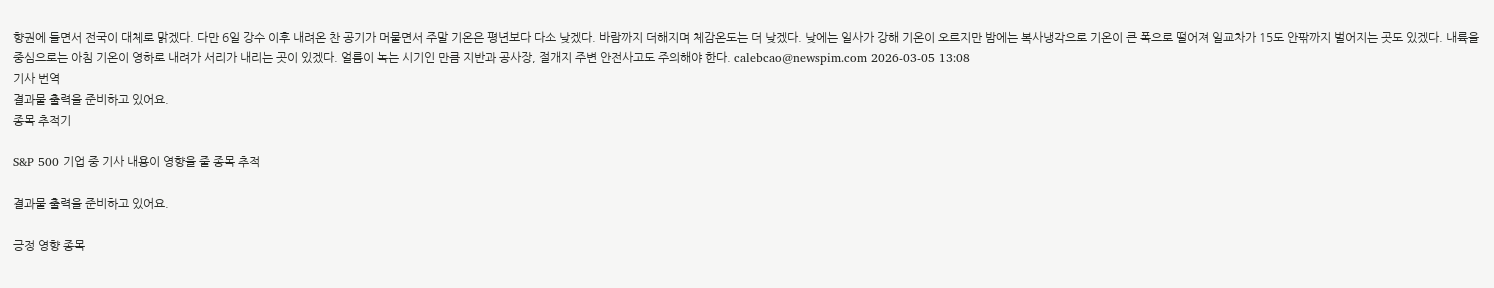향권에 들면서 전국이 대체로 맑겠다. 다만 6일 강수 이후 내려온 찬 공기가 머물면서 주말 기온은 평년보다 다소 낮겠다. 바람까지 더해지며 체감온도는 더 낮겠다. 낮에는 일사가 강해 기온이 오르지만 밤에는 복사냉각으로 기온이 큰 폭으로 떨어져 일교차가 15도 안팎까지 벌어지는 곳도 있겠다. 내륙을 중심으로는 아침 기온이 영하로 내려가 서리가 내리는 곳이 있겠다. 얼름이 녹는 시기인 만큼 지반과 공사장, 절개지 주변 안전사고도 주의해야 한다. calebcao@newspim.com 2026-03-05 13:08
기사 번역
결과물 출력을 준비하고 있어요.
종목 추적기

S&P 500 기업 중 기사 내용이 영향을 줄 종목 추적

결과물 출력을 준비하고 있어요.

긍정 영향 종목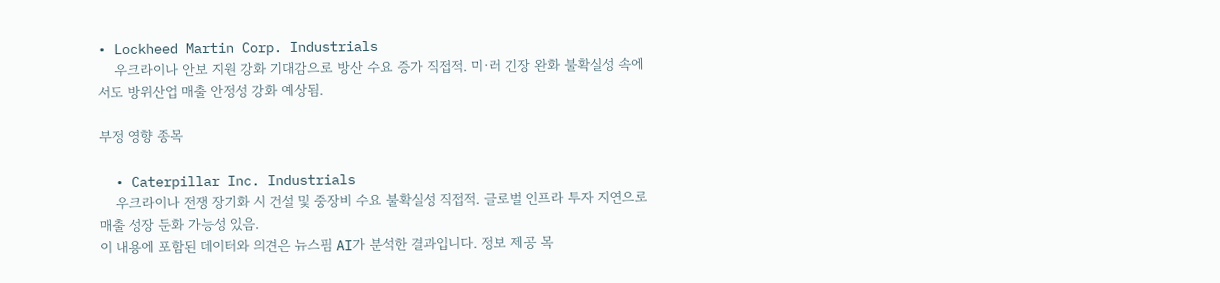• Lockheed Martin Corp. Industrials
    우크라이나 안보 지원 강화 기대감으로 방산 수요 증가 직접적. 미·러 긴장 완화 불확실성 속에서도 방위산업 매출 안정성 강화 예상됨.

부정 영향 종목

  • Caterpillar Inc. Industrials
    우크라이나 전쟁 장기화 시 건설 및 중장비 수요 불확실성 직접적. 글로벌 인프라 투자 지연으로 매출 성장 둔화 가능성 있음.
이 내용에 포함된 데이터와 의견은 뉴스핌 AI가 분석한 결과입니다. 정보 제공 목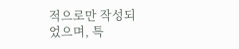적으로만 작성되었으며, 특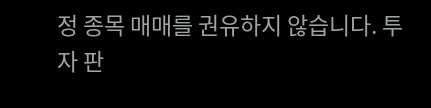정 종목 매매를 권유하지 않습니다. 투자 판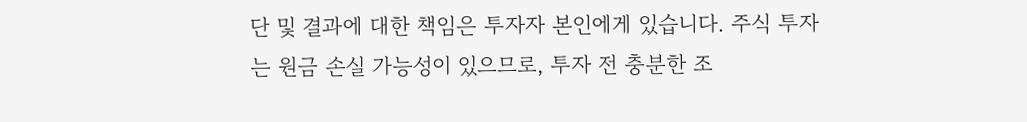단 및 결과에 대한 책임은 투자자 본인에게 있습니다. 주식 투자는 원금 손실 가능성이 있으므로, 투자 전 충분한 조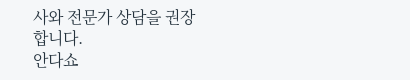사와 전문가 상담을 권장합니다.
안다쇼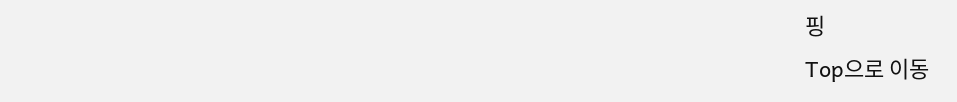핑
Top으로 이동